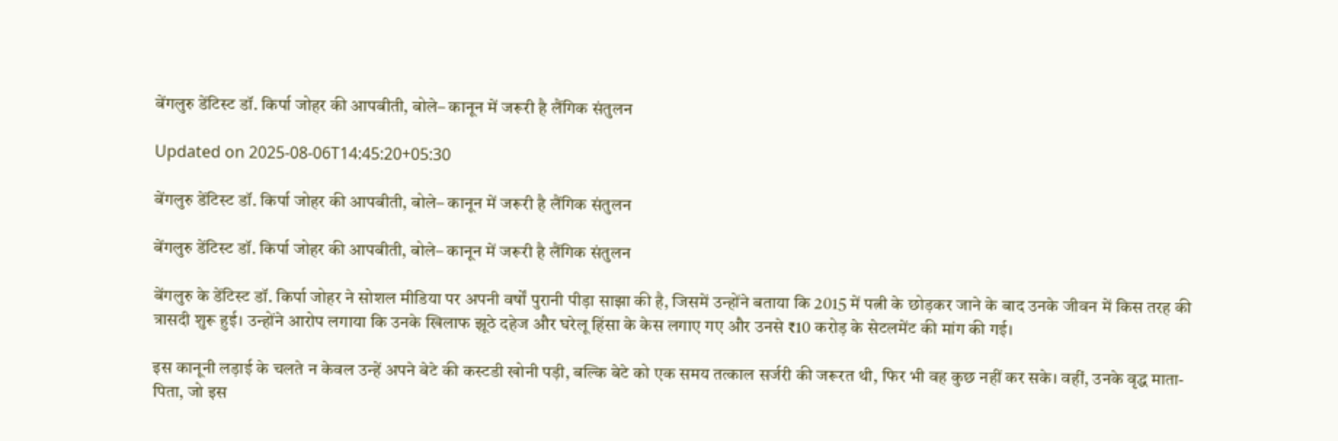बेंगलुरु डेंटिस्ट डॉ. किर्पा जोहर की आपबीती, बोले– कानून में जरूरी है लैंगिक संतुलन

Updated on 2025-08-06T14:45:20+05:30

बेंगलुरु डेंटिस्ट डॉ. किर्पा जोहर की आपबीती, बोले– कानून में जरूरी है लैंगिक संतुलन

बेंगलुरु डेंटिस्ट डॉ. किर्पा जोहर की आपबीती, बोले– कानून में जरूरी है लैंगिक संतुलन

बेंगलुरु के डेंटिस्ट डॉ. किर्पा जोहर ने सोशल मीडिया पर अपनी वर्षों पुरानी पीड़ा साझा की है, जिसमें उन्होंने बताया कि 2015 में पत्नी के छोड़कर जाने के बाद उनके जीवन में किस तरह की त्रासदी शुरू हुई। उन्होंने आरोप लगाया कि उनके खिलाफ झूठे दहेज और घरेलू हिंसा के केस लगाए गए और उनसे ₹10 करोड़ के सेटलमेंट की मांग की गई।

इस कानूनी लड़ाई के चलते न केवल उन्हें अपने बेटे की कस्टडी खोनी पड़ी, बल्कि बेटे को एक समय तत्काल सर्जरी की जरूरत थी, फिर भी वह कुछ नहीं कर सके। वहीं, उनके वृद्ध माता-पिता, जो इस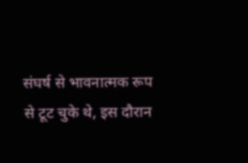संघर्ष से भावनात्मक रूप से टूट चुके थे, इस दौरान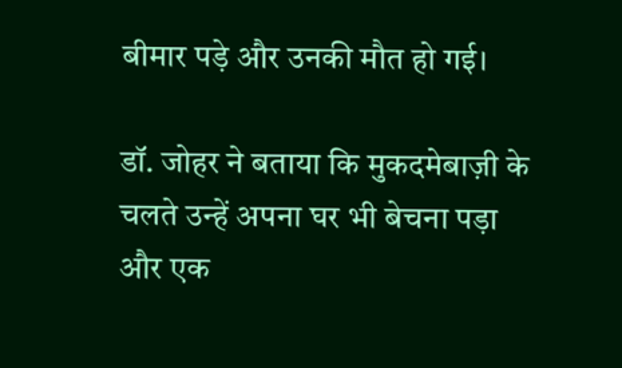बीमार पड़े और उनकी मौत हो गई।

डॉ. जोहर ने बताया कि मुकदमेबाज़ी के चलते उन्हें अपना घर भी बेचना पड़ा और एक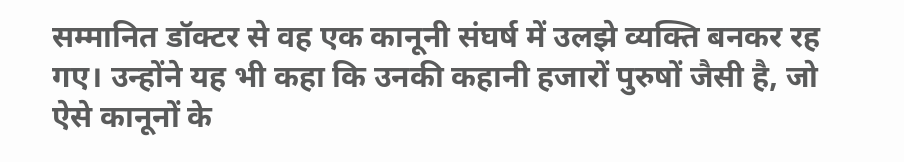सम्मानित डॉक्टर से वह एक कानूनी संघर्ष में उलझे व्यक्ति बनकर रह गए। उन्होंने यह भी कहा कि उनकी कहानी हजारों पुरुषों जैसी है, जो ऐसे कानूनों के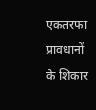एकतरफा प्रावधानों के शिकार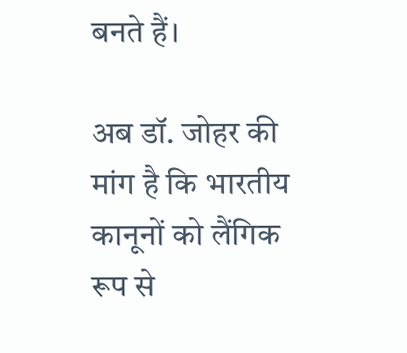बनते हैं।

अब डॉ. जोहर की मांग है कि भारतीय कानूनों को लैंगिक रूप से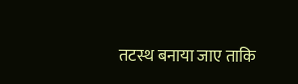तटस्थ बनाया जाए ताकि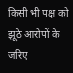किसी भी पक्ष को झूठे आरोपों के जरिए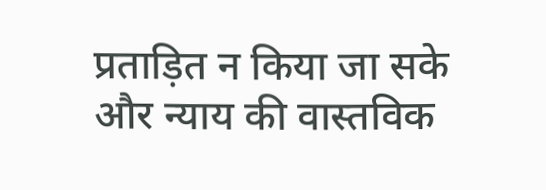प्रताड़ित न किया जा सके और न्याय की वास्तविक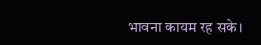भावना कायम रह सके।